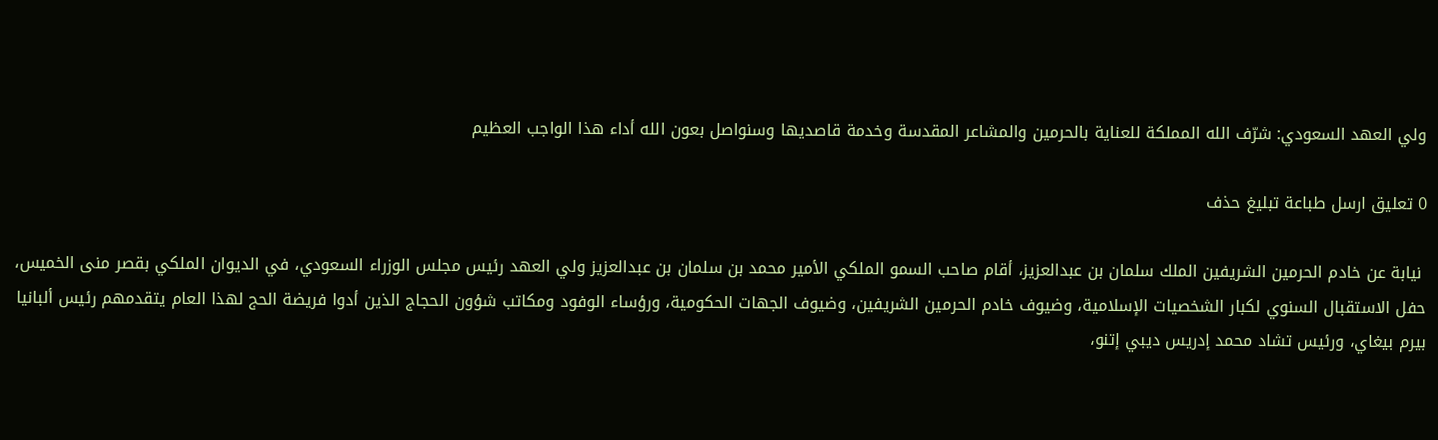ولي العهد السعودي: شرّف الله المملكة للعناية بالحرمين والمشاعر المقدسة وخدمة قاصديها وسنواصل بعون الله أداء هذا الواجب العظيم

0 تعليق ارسل طباعة تبليغ حذف

 نيابة عن خادم الحرمين الشريفين الملك سلمان بن عبدالعزيز، أقام صاحب السمو الملكي الأمير محمد بن سلمان بن عبدالعزيز ولي العهد رئيس مجلس الوزراء السعودي، في الديوان الملكي بقصر منى الخميس، حفل الاستقبال السنوي لكبار الشخصيات الإسلامية، وضيوف خادم الحرمين الشريفين، وضيوف الجهات الحكومية، ورؤساء الوفود ومكاتب شؤون الحجاج الذين أدوا فريضة الحج لهذا العام يتقدمهم رئيس ألبانيا بيرم بيغاي، ورئيس تشاد محمد إدريس ديبي إتنو،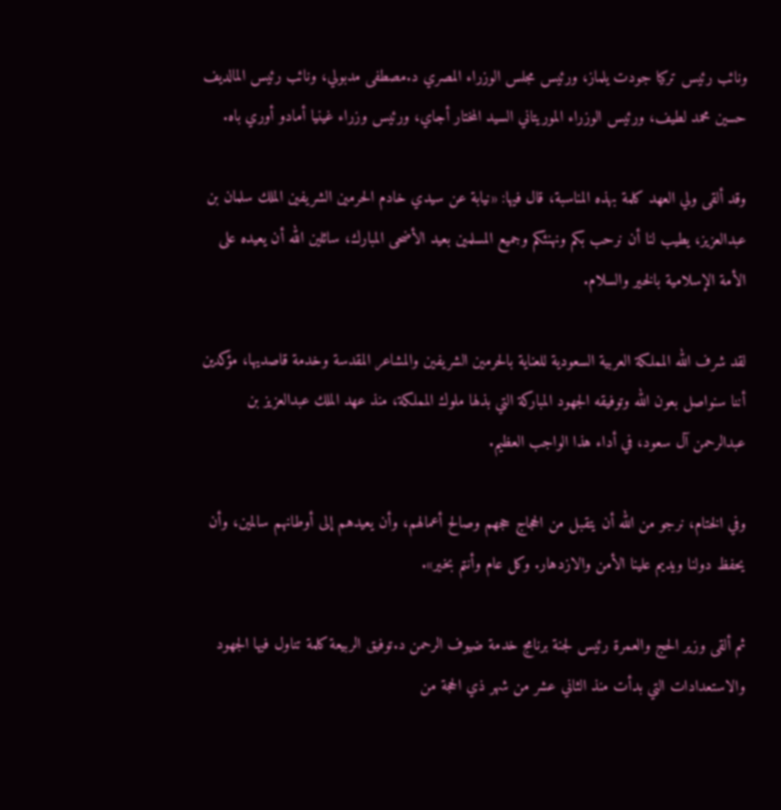ونائب رئيس تركيا جودت يلماز، ورئيس مجلس الوزراء المصري د.مصطفى مدبولي، ونائب رئيس المالديف حسين محمد لطيف، ورئيس الوزراء الموريتاني السيد المختار أجاي، ورئيس وزراء غينيا أمادو أوري باه.

وقد ألقى ولي العهد كلمة بهذه المناسبة، قال فيها: «نيابة عن سيدي خادم الحرمين الشريفين الملك سلمان بن عبدالعزيز، يطيب لنا أن نرحب بكم ونهنئكم وجميع المسلمين بعيد الأضحى المبارك، سائلين الله أن يعيده على الأمة الإسلامية بالخير والسلام.

لقد شرف الله المملكة العربية السعودية للعناية بالحرمين الشريفين والمشاعر المقدسة وخدمة قاصديها، مؤكدين أننا سنواصل بعون الله وتوفيقه الجهود المباركة التي بذلها ملوك المملكة، منذ عهد الملك عبدالعزيز بن عبدالرحمن آل سعود، في أداء هذا الواجب العظيم.

وفي الختام، نرجو من الله أن يتقبل من الحجاج حجهم وصالح أعمالهم، وأن يعيدهم إلى أوطانهم سالمين، وأن يحفظ دولنا ويديم علينا الأمن والازدهار. وكل عام وأنتم بخير».

ثم ألقى وزير الحج والعمرة رئيس لجنة برنامج خدمة ضيوف الرحمن د.توفيق الربيعة كلمة تناول فيها الجهود والاستعدادات التي بدأت منذ الثاني عشر من شهر ذي الحجة من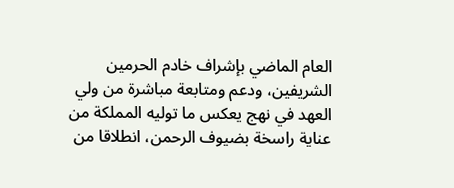العام الماضي بإشراف خادم الحرمين الشريفين، ودعم ومتابعة مباشرة من ولي العهد في نهج يعكس ما توليه المملكة من عناية راسخة بضيوف الرحمن، انطلاقا من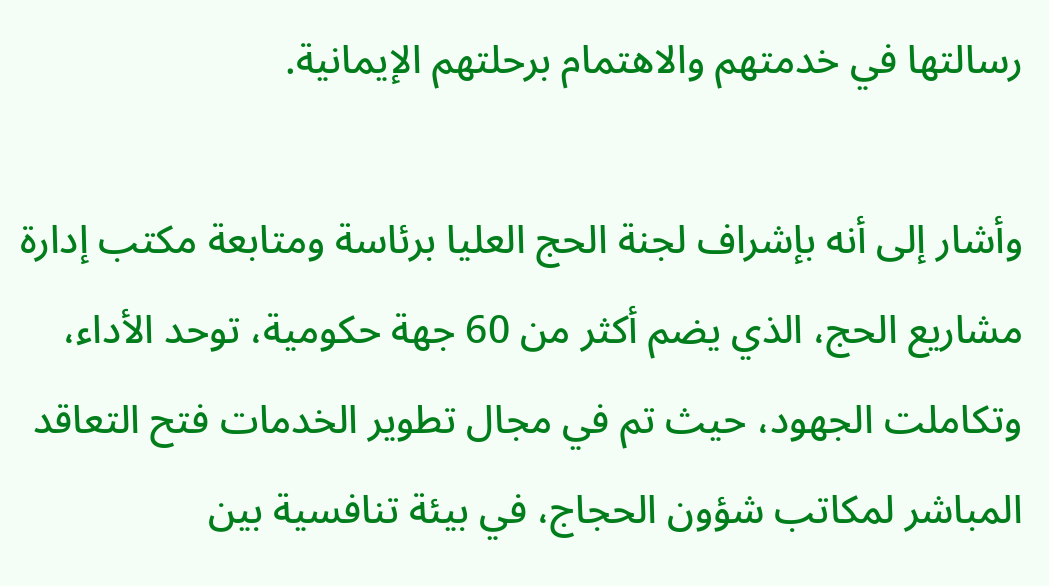رسالتها في خدمتهم والاهتمام برحلتهم الإيمانية.

وأشار إلى أنه بإشراف لجنة الحج العليا برئاسة ومتابعة مكتب إدارة مشاريع الحج، الذي يضم أكثر من 60 جهة حكومية، توحد الأداء، وتكاملت الجهود، حيث تم في مجال تطوير الخدمات فتح التعاقد المباشر لمكاتب شؤون الحجاج، في بيئة تنافسية بين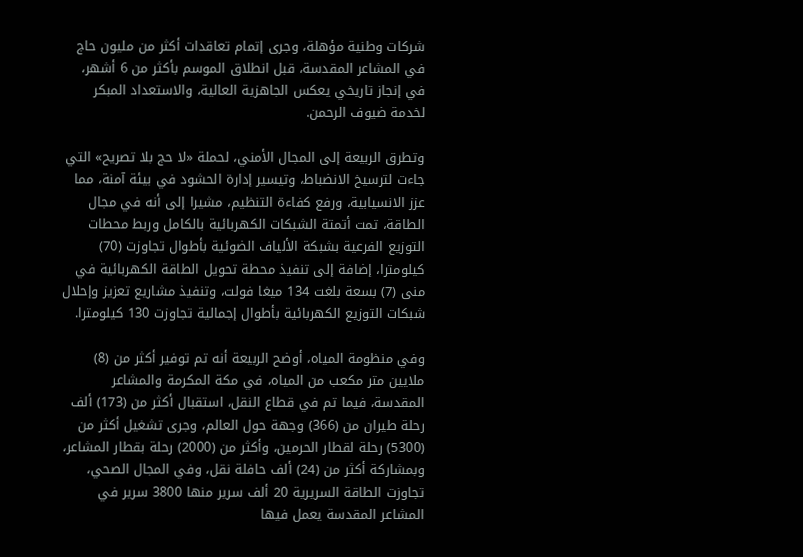شركات وطنية مؤهلة، وجرى إتمام تعاقدات أكثر من مليون حاج في المشاعر المقدسة، قبل انطلاق الموسم بأكثر من 6 أشهر، في إنجاز تاريخي يعكس الجاهزية العالية، والاستعداد المبكر لخدمة ضيوف الرحمن.

وتطرق الربيعة إلى المجال الأمني، لحملة «لا حج بلا تصريح» التي جاءت لترسيخ الانضباط، وتيسير إدارة الحشود في بيئة آمنة، مما عزز الانسيابية، ورفع كفاءة التنظيم، مشيرا إلى أنه في مجال الطاقة، تمت أتمتة الشبكات الكهربائية بالكامل وربط محطات التوزيع الفرعية بشبكة الألياف الضوئية بأطوال تجاوزت (70) كيلومترا، إضافة إلى تنفيذ محطة تحويل الطاقة الكهربائية في منى (7) بسعة بلغت 134 ميغا فولت، وتنفيذ مشاريع تعزيز وإحلال شبكات التوزيع الكهربائية بأطوال إجمالية تجاوزت 130 كيلومترا.

وفي منظومة المياه، أوضح الربيعة أنه تم توفير أكثر من (8) ملايين متر مكعب من المياه، في مكة المكرمة والمشاعر المقدسة، فيما تم في قطاع النقل، استقبال أكثر من (173) ألف رحلة طيران من (366) وجهة حول العالم، وجرى تشغيل أكثر من (5300) رحلة لقطار الحرمين، وأكثر من (2000) رحلة بقطار المشاعر، وبمشاركة أكثر من (24) ألف حافلة نقل، وفي المجال الصحي، تجاوزت الطاقة السريرية 20 ألف سرير منها 3800 سرير في المشاعر المقدسة يعمل فيها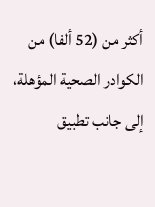أكثر من (52 ألفا) من الكوادر الصحية المؤهلة، إلى جانب تطبيق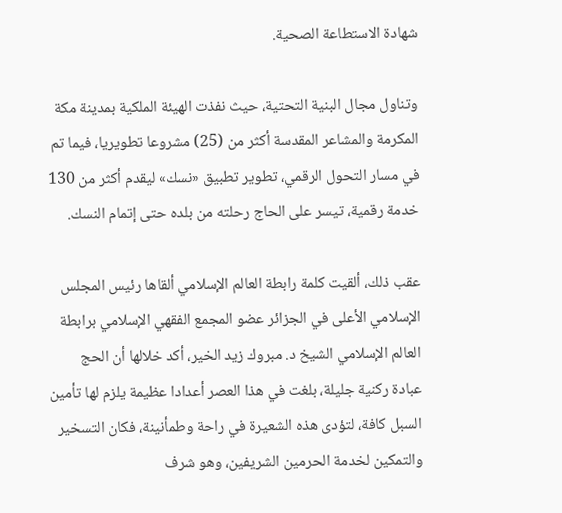شهادة الاستطاعة الصحية.

وتناول مجال البنية التحتية، حيث نفذت الهيئة الملكية بمدينة مكة المكرمة والمشاعر المقدسة أكثر من (25) مشروعا تطويريا، فيما تم في مسار التحول الرقمي، تطوير تطبيق «نسك» ليقدم أكثر من 130 خدمة رقمية، تيسر على الحاج رحلته من بلده حتى إتمام النسك.

عقب ذلك، ألقيت كلمة رابطة العالم الإسلامي ألقاها رئيس المجلس الإسلامي الأعلى في الجزائر عضو المجمع الفقهي الإسلامي برابطة العالم الإسلامي الشيخ د. مبروك زيد الخير، أكد خلالها أن الحج عبادة ركنية جليلة، بلغت في هذا العصر أعدادا عظيمة يلزم لها تأمين السبل كافة، لتؤدى هذه الشعيرة في راحة وطمأنينة، فكان التسخير والتمكين لخدمة الحرمين الشريفين، وهو شرف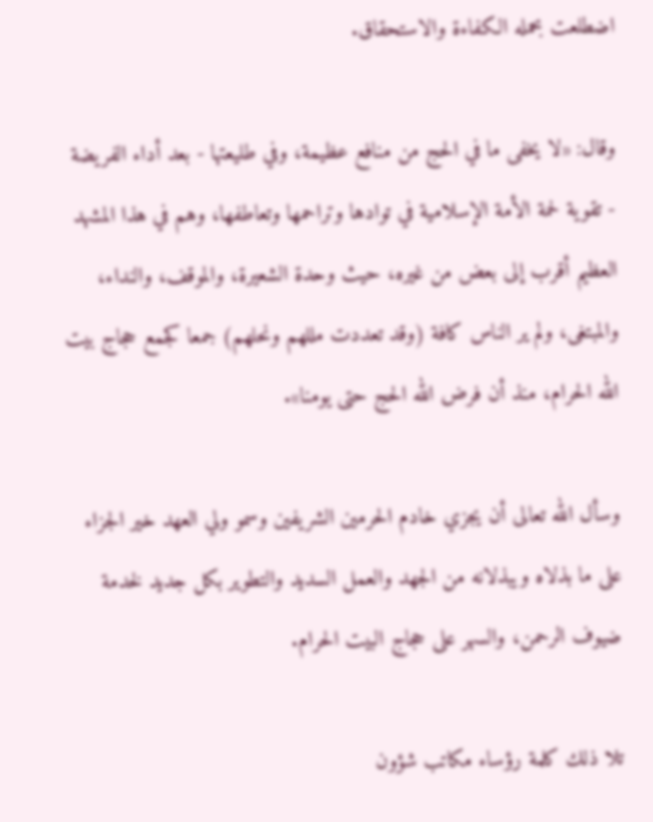اضطلعت بحمله الكفاءة والاستحقاق.

وقال: «لا يخفى ما في الحج من منافع عظيمة، وفي طليعتها - بعد أداء الفريضة - تقوية لحمة الأمة الإسلامية في توادها وتراحمها وتعاطفها، وهم في هذا المشهد العظيم أقرب إلى بعض من غيره، حيث وحدة الشعيرة، والموقف، والنداء، والمبتغى، ولم ير الناس كافة (وقد تعددت مللهم ونحلهم) جمعا كجمع حجاج بيت الله الحرام، منذ أن فرض الله الحج حتى يومنا».

وسأل الله تعالى أن يجزي خادم الحرمين الشريفين وسمو ولي العهد خير الجزاء على ما بذلاه ويبذلانه من الجهد والعمل السديد والتطوير بكل جديد لخدمة ضيوف الرحمن، والسهر على حجاج البيت الحرام.

تلا ذلك كلمة رؤساء مكاتب شؤون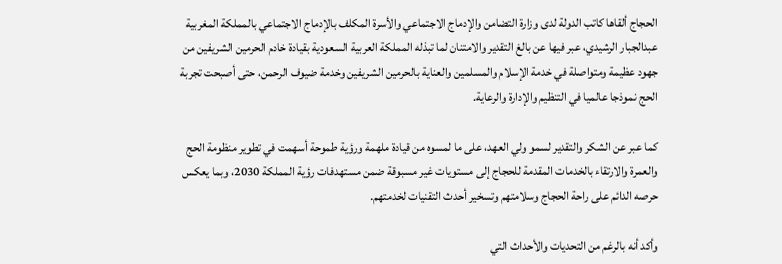الحجاج ألقاها كاتب الدولة لدى وزارة التضامن والإدماج الاجتماعي والأسرة المكلف بالإدماج الاجتماعي بالمملكة المغربية عبدالجبار الرشيدي، عبر فيها عن بالغ التقدير والامتنان لما تبذله المملكة العربية السعودية بقيادة خادم الحرمين الشريفين من جهود عظيمة ومتواصلة في خدمة الإسلام والمسلمين والعناية بالحرمين الشريفين وخدمة ضيوف الرحمن، حتى أصبحت تجربة الحج نموذجا عالميا في التنظيم والإدارة والرعاية.

كما عبر عن الشكر والتقدير لسمو ولي العهد، على ما لمسوه من قيادة ملهمة ورؤية طموحة أسهمت في تطوير منظومة الحج والعمرة والارتقاء بالخدمات المقدمة للحجاج إلى مستويات غير مسبوقة ضمن مستهدفات رؤية المملكة 2030، وبما يعكس حرصه الدائم على راحة الحجاج وسلامتهم وتسخير أحدث التقنيات لخدمتهم.

وأكد أنه بالرغم من التحديات والأحداث التي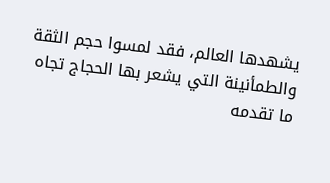يشهدها العالم، فقد لمسوا حجم الثقة والطمأنينة التي يشعر بها الحجاج تجاه ما تقدمه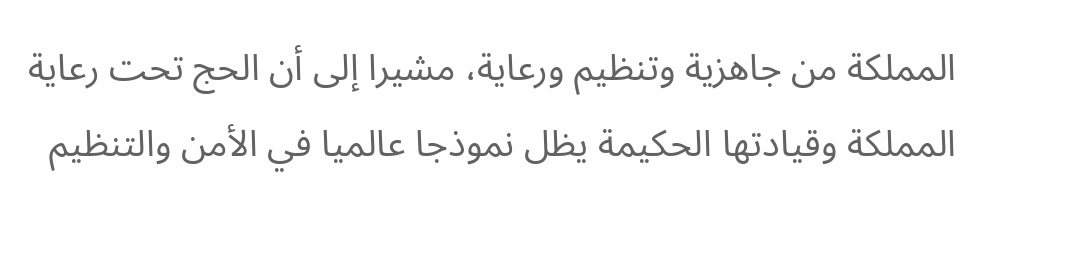المملكة من جاهزية وتنظيم ورعاية، مشيرا إلى أن الحج تحت رعاية المملكة وقيادتها الحكيمة يظل نموذجا عالميا في الأمن والتنظيم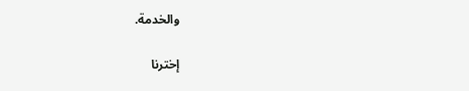والخدمة.

إخترنا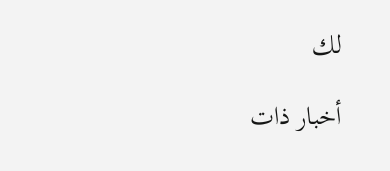لك

أخبار ذات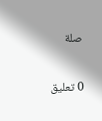صلة

0 تعليق